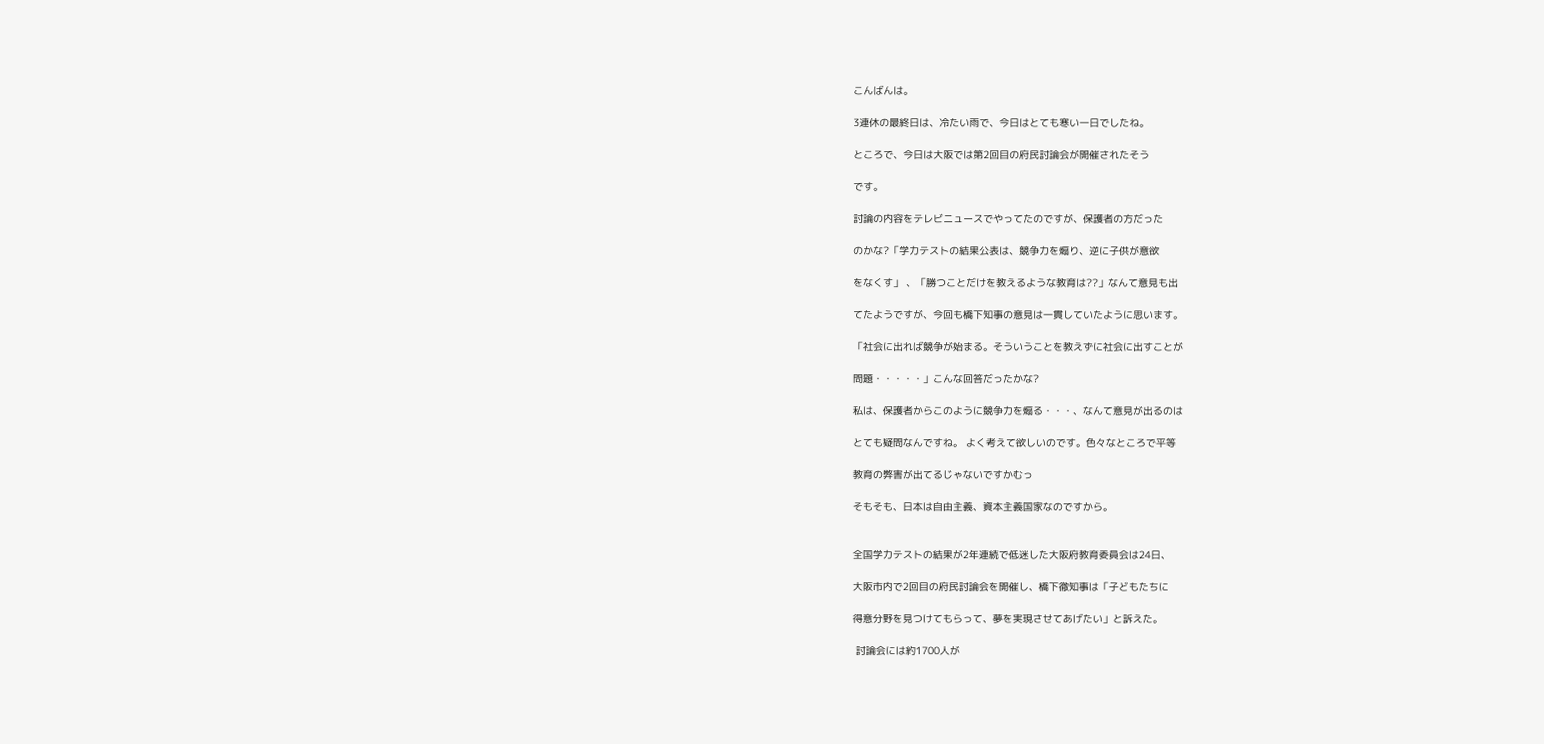こんばんは。

3連休の最終日は、冷たい雨で、今日はとても寒い一日でしたね。

ところで、今日は大阪では第2回目の府民討論会が開催されたそう

です。

討論の内容をテレビニュースでやってたのですが、保護者の方だった

のかな?「学力テストの結果公表は、競争力を煽り、逆に子供が意欲

をなくす」 、「勝つことだけを教えるような教育は??」なんて意見も出

てたようですが、今回も橋下知事の意見は一貫していたように思います。

「社会に出れば競争が始まる。そういうことを教えずに社会に出すことが

問題・・・・・」こんな回答だったかな?

私は、保護者からこのように競争力を煽る・・・、なんて意見が出るのは

とても疑問なんですね。 よく考えて欲しいのです。色々なところで平等

教育の弊害が出てるじゃないですかむっ

そもそも、日本は自由主義、資本主義国家なのですから。


全国学力テストの結果が2年連続で低迷した大阪府教育委員会は24日、

大阪市内で2回目の府民討論会を開催し、橋下徹知事は「子どもたちに

得意分野を見つけてもらって、夢を実現させてあげたい」と訴えた。

 討論会には約1700人が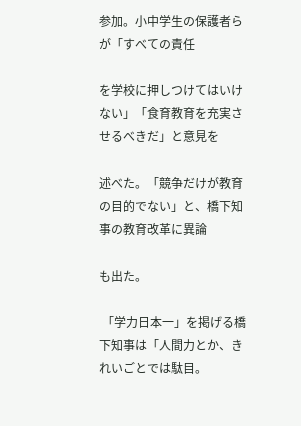参加。小中学生の保護者らが「すべての責任

を学校に押しつけてはいけない」「食育教育を充実させるべきだ」と意見を

述べた。「競争だけが教育の目的でない」と、橋下知事の教育改革に異論

も出た。

 「学力日本一」を掲げる橋下知事は「人間力とか、きれいごとでは駄目。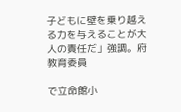子どもに壁を乗り越える力を与えることが大人の責任だ」強調。府教育委員

で立命館小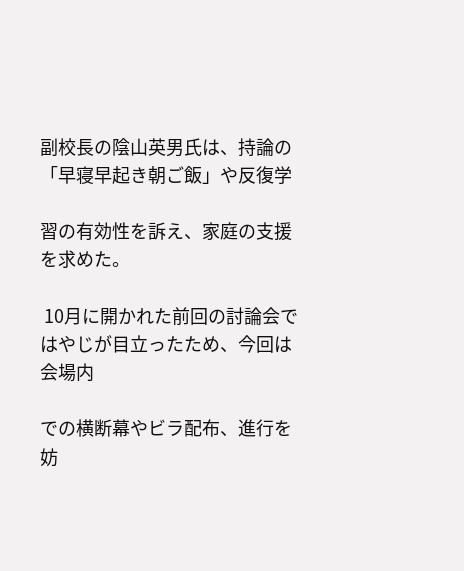副校長の陰山英男氏は、持論の「早寝早起き朝ご飯」や反復学

習の有効性を訴え、家庭の支援を求めた。

 10月に開かれた前回の討論会ではやじが目立ったため、今回は会場内

での横断幕やビラ配布、進行を妨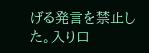げる発言を禁止した。入り口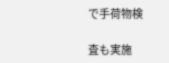で手荷物検

査も実施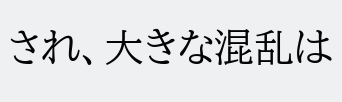され、大きな混乱は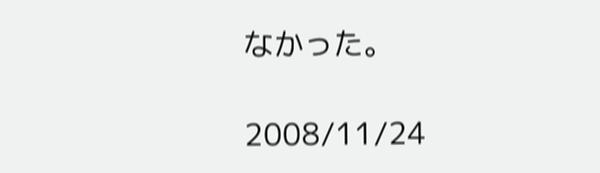なかった。

2008/11/24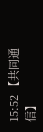15:52 【共同通信】